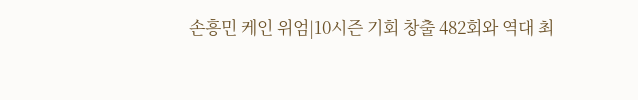손흥민 케인 위엄|10시즌 기회 창출 482회와 역대 최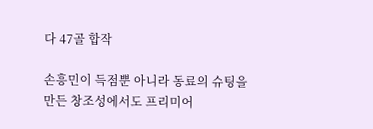다 47골 합작

손흥민이 득점뿐 아니라 동료의 슈팅을 만든 창조성에서도 프리미어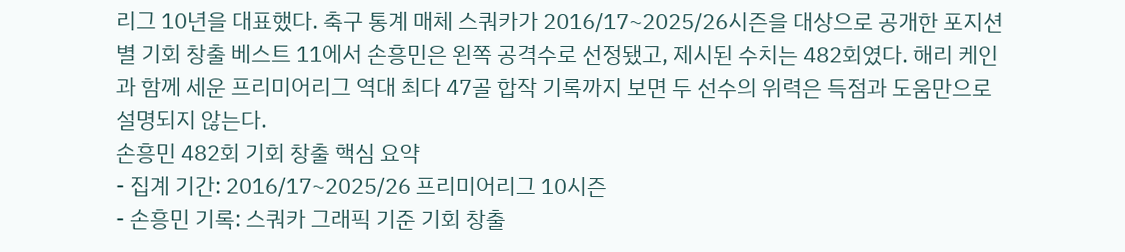리그 10년을 대표했다. 축구 통계 매체 스쿼카가 2016/17~2025/26시즌을 대상으로 공개한 포지션별 기회 창출 베스트 11에서 손흥민은 왼쪽 공격수로 선정됐고, 제시된 수치는 482회였다. 해리 케인과 함께 세운 프리미어리그 역대 최다 47골 합작 기록까지 보면 두 선수의 위력은 득점과 도움만으로 설명되지 않는다.
손흥민 482회 기회 창출 핵심 요약
- 집계 기간: 2016/17~2025/26 프리미어리그 10시즌
- 손흥민 기록: 스쿼카 그래픽 기준 기회 창출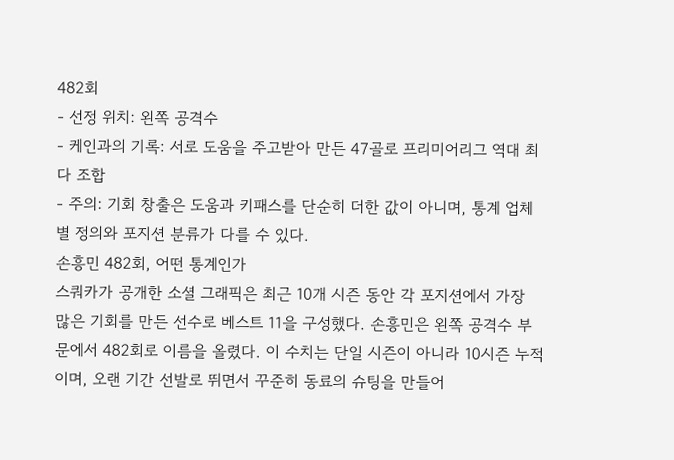482회
- 선정 위치: 왼쪽 공격수
- 케인과의 기록: 서로 도움을 주고받아 만든 47골로 프리미어리그 역대 최다 조합
- 주의: 기회 창출은 도움과 키패스를 단순히 더한 값이 아니며, 통계 업체별 정의와 포지션 분류가 다를 수 있다.
손흥민 482회, 어떤 통계인가
스쿼카가 공개한 소셜 그래픽은 최근 10개 시즌 동안 각 포지션에서 가장 많은 기회를 만든 선수로 베스트 11을 구성했다. 손흥민은 왼쪽 공격수 부문에서 482회로 이름을 올렸다. 이 수치는 단일 시즌이 아니라 10시즌 누적이며, 오랜 기간 선발로 뛰면서 꾸준히 동료의 슈팅을 만들어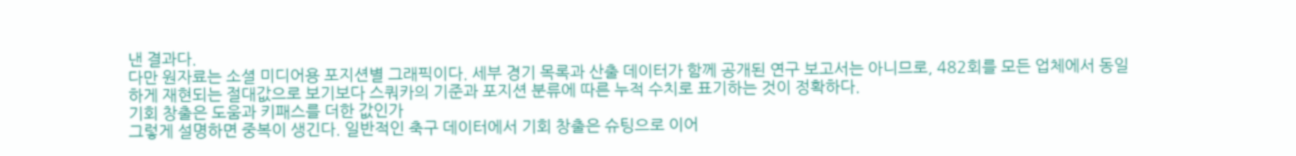낸 결과다.
다만 원자료는 소셜 미디어용 포지션별 그래픽이다. 세부 경기 목록과 산출 데이터가 함께 공개된 연구 보고서는 아니므로, 482회를 모든 업체에서 동일하게 재현되는 절대값으로 보기보다 스쿼카의 기준과 포지션 분류에 따른 누적 수치로 표기하는 것이 정확하다.
기회 창출은 도움과 키패스를 더한 값인가
그렇게 설명하면 중복이 생긴다. 일반적인 축구 데이터에서 기회 창출은 슈팅으로 이어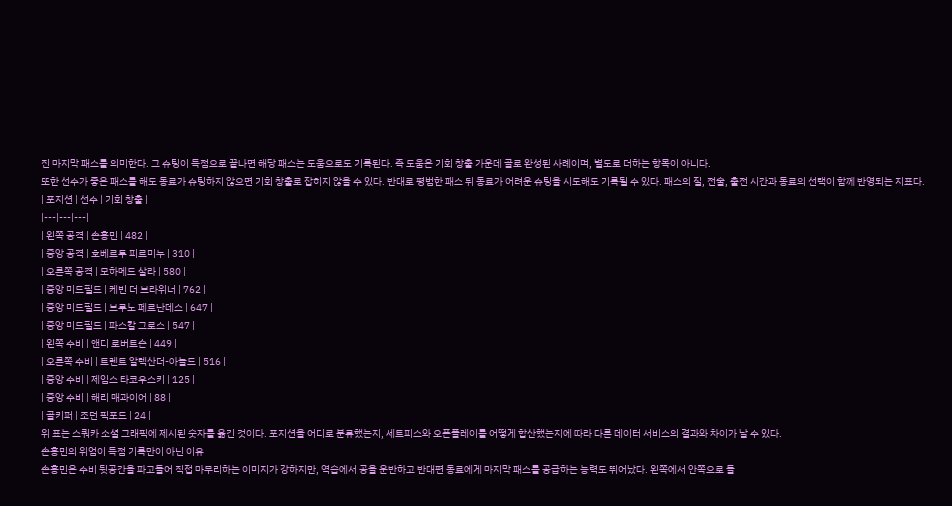진 마지막 패스를 의미한다. 그 슈팅이 득점으로 끝나면 해당 패스는 도움으로도 기록된다. 즉 도움은 기회 창출 가운데 골로 완성된 사례이며, 별도로 더하는 항목이 아니다.
또한 선수가 좋은 패스를 해도 동료가 슈팅하지 않으면 기회 창출로 잡히지 않을 수 있다. 반대로 평범한 패스 뒤 동료가 어려운 슈팅을 시도해도 기록될 수 있다. 패스의 질, 전술, 출전 시간과 동료의 선택이 함께 반영되는 지표다.
| 포지션 | 선수 | 기회 창출 |
|---|---|---|
| 왼쪽 공격 | 손흥민 | 482 |
| 중앙 공격 | 호베르투 피르미누 | 310 |
| 오른쪽 공격 | 모하메드 살라 | 580 |
| 중앙 미드필드 | 케빈 더 브라위너 | 762 |
| 중앙 미드필드 | 브루노 페르난데스 | 647 |
| 중앙 미드필드 | 파스칼 그로스 | 547 |
| 왼쪽 수비 | 앤디 로버트슨 | 449 |
| 오른쪽 수비 | 트렌트 알렉산더-아놀드 | 516 |
| 중앙 수비 | 제임스 타코우스키 | 125 |
| 중앙 수비 | 해리 매과이어 | 88 |
| 골키퍼 | 조던 픽포드 | 24 |
위 표는 스쿼카 소셜 그래픽에 제시된 숫자를 옮긴 것이다. 포지션을 어디로 분류했는지, 세트피스와 오픈플레이를 어떻게 합산했는지에 따라 다른 데이터 서비스의 결과와 차이가 날 수 있다.
손흥민의 위엄이 득점 기록만이 아닌 이유
손흥민은 수비 뒷공간을 파고들어 직접 마무리하는 이미지가 강하지만, 역습에서 공을 운반하고 반대편 동료에게 마지막 패스를 공급하는 능력도 뛰어났다. 왼쪽에서 안쪽으로 들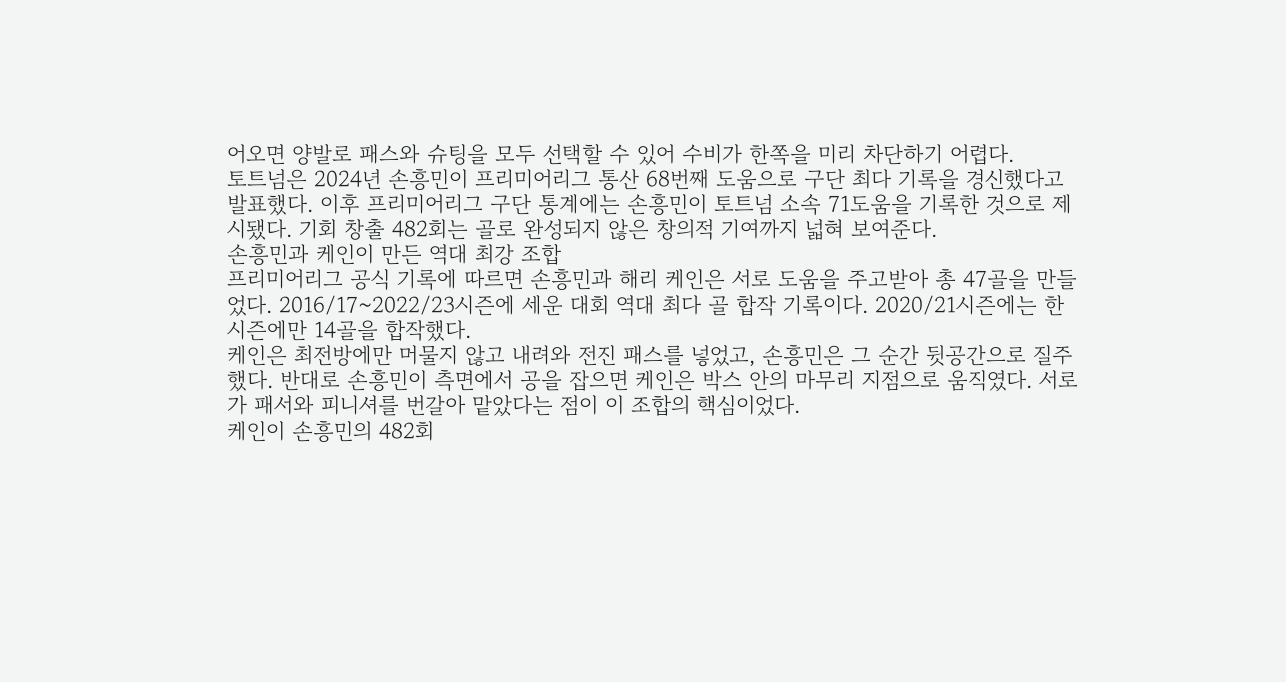어오면 양발로 패스와 슈팅을 모두 선택할 수 있어 수비가 한쪽을 미리 차단하기 어렵다.
토트넘은 2024년 손흥민이 프리미어리그 통산 68번째 도움으로 구단 최다 기록을 경신했다고 발표했다. 이후 프리미어리그 구단 통계에는 손흥민이 토트넘 소속 71도움을 기록한 것으로 제시됐다. 기회 창출 482회는 골로 완성되지 않은 창의적 기여까지 넓혀 보여준다.
손흥민과 케인이 만든 역대 최강 조합
프리미어리그 공식 기록에 따르면 손흥민과 해리 케인은 서로 도움을 주고받아 총 47골을 만들었다. 2016/17~2022/23시즌에 세운 대회 역대 최다 골 합작 기록이다. 2020/21시즌에는 한 시즌에만 14골을 합작했다.
케인은 최전방에만 머물지 않고 내려와 전진 패스를 넣었고, 손흥민은 그 순간 뒷공간으로 질주했다. 반대로 손흥민이 측면에서 공을 잡으면 케인은 박스 안의 마무리 지점으로 움직였다. 서로가 패서와 피니셔를 번갈아 맡았다는 점이 이 조합의 핵심이었다.
케인이 손흥민의 482회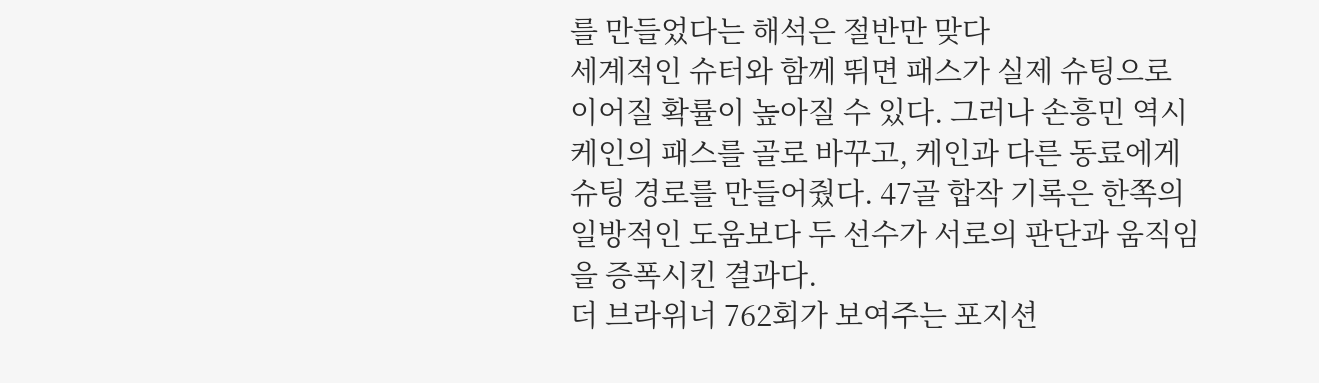를 만들었다는 해석은 절반만 맞다
세계적인 슈터와 함께 뛰면 패스가 실제 슈팅으로 이어질 확률이 높아질 수 있다. 그러나 손흥민 역시 케인의 패스를 골로 바꾸고, 케인과 다른 동료에게 슈팅 경로를 만들어줬다. 47골 합작 기록은 한쪽의 일방적인 도움보다 두 선수가 서로의 판단과 움직임을 증폭시킨 결과다.
더 브라위너 762회가 보여주는 포지션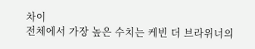차이
전체에서 가장 높은 수치는 케빈 더 브라위너의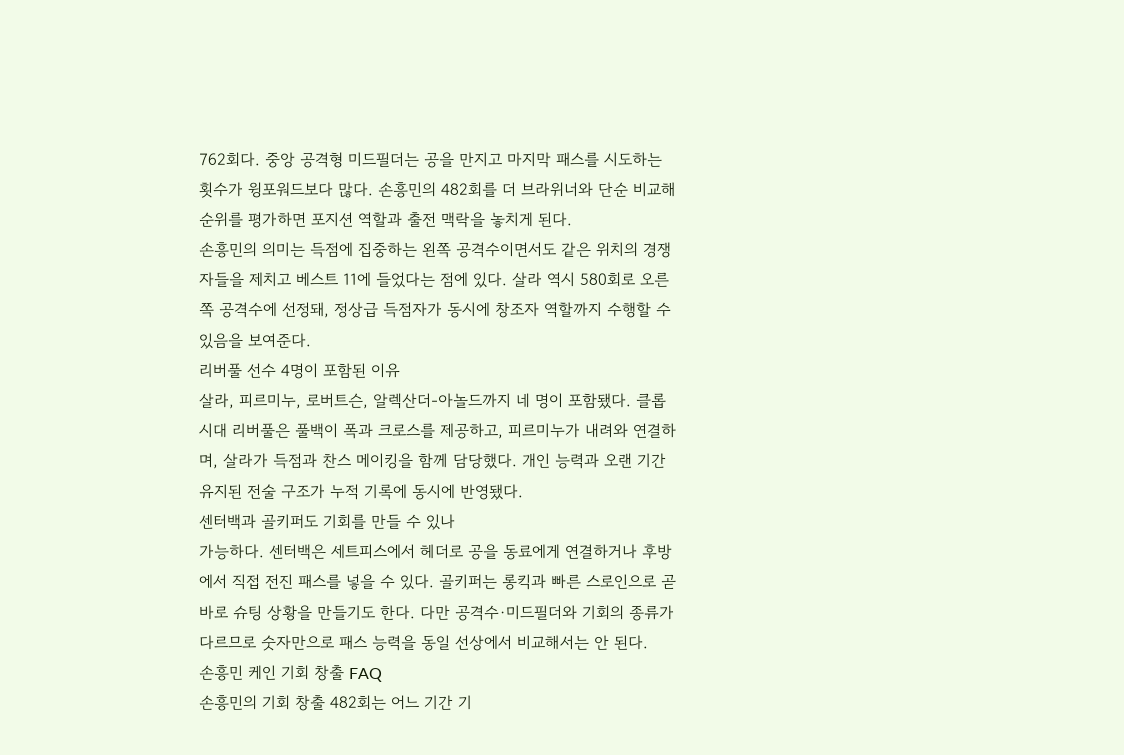762회다. 중앙 공격형 미드필더는 공을 만지고 마지막 패스를 시도하는 횟수가 윙포워드보다 많다. 손흥민의 482회를 더 브라위너와 단순 비교해 순위를 평가하면 포지션 역할과 출전 맥락을 놓치게 된다.
손흥민의 의미는 득점에 집중하는 왼쪽 공격수이면서도 같은 위치의 경쟁자들을 제치고 베스트 11에 들었다는 점에 있다. 살라 역시 580회로 오른쪽 공격수에 선정돼, 정상급 득점자가 동시에 창조자 역할까지 수행할 수 있음을 보여준다.
리버풀 선수 4명이 포함된 이유
살라, 피르미누, 로버트슨, 알렉산더-아놀드까지 네 명이 포함됐다. 클롭 시대 리버풀은 풀백이 폭과 크로스를 제공하고, 피르미누가 내려와 연결하며, 살라가 득점과 찬스 메이킹을 함께 담당했다. 개인 능력과 오랜 기간 유지된 전술 구조가 누적 기록에 동시에 반영됐다.
센터백과 골키퍼도 기회를 만들 수 있나
가능하다. 센터백은 세트피스에서 헤더로 공을 동료에게 연결하거나 후방에서 직접 전진 패스를 넣을 수 있다. 골키퍼는 롱킥과 빠른 스로인으로 곧바로 슈팅 상황을 만들기도 한다. 다만 공격수·미드필더와 기회의 종류가 다르므로 숫자만으로 패스 능력을 동일 선상에서 비교해서는 안 된다.
손흥민 케인 기회 창출 FAQ
손흥민의 기회 창출 482회는 어느 기간 기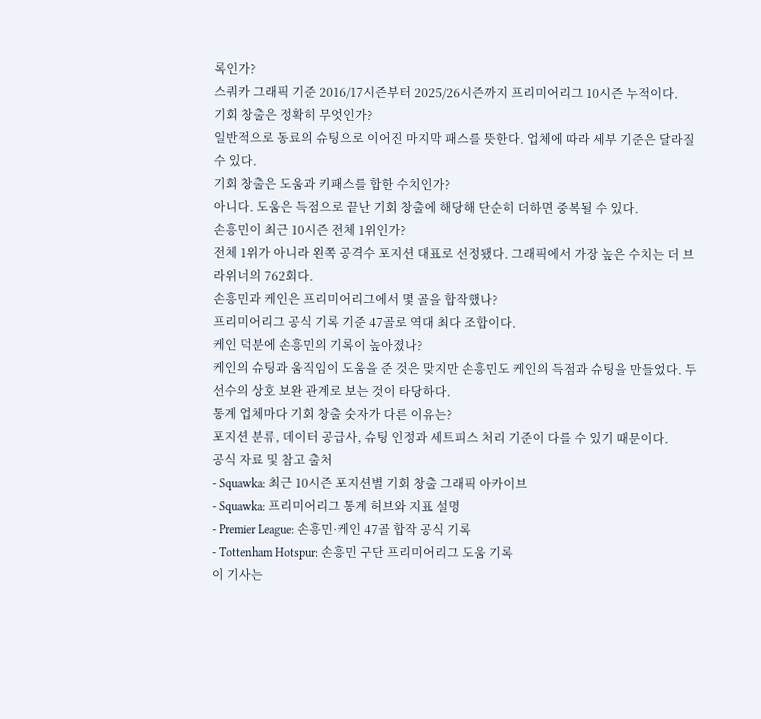록인가?
스쿼카 그래픽 기준 2016/17시즌부터 2025/26시즌까지 프리미어리그 10시즌 누적이다.
기회 창출은 정확히 무엇인가?
일반적으로 동료의 슈팅으로 이어진 마지막 패스를 뜻한다. 업체에 따라 세부 기준은 달라질 수 있다.
기회 창출은 도움과 키패스를 합한 수치인가?
아니다. 도움은 득점으로 끝난 기회 창출에 해당해 단순히 더하면 중복될 수 있다.
손흥민이 최근 10시즌 전체 1위인가?
전체 1위가 아니라 왼쪽 공격수 포지션 대표로 선정됐다. 그래픽에서 가장 높은 수치는 더 브라위너의 762회다.
손흥민과 케인은 프리미어리그에서 몇 골을 합작했나?
프리미어리그 공식 기록 기준 47골로 역대 최다 조합이다.
케인 덕분에 손흥민의 기록이 높아졌나?
케인의 슈팅과 움직임이 도움을 준 것은 맞지만 손흥민도 케인의 득점과 슈팅을 만들었다. 두 선수의 상호 보완 관계로 보는 것이 타당하다.
통계 업체마다 기회 창출 숫자가 다른 이유는?
포지션 분류, 데이터 공급사, 슈팅 인정과 세트피스 처리 기준이 다를 수 있기 때문이다.
공식 자료 및 참고 출처
- Squawka: 최근 10시즌 포지션별 기회 창출 그래픽 아카이브
- Squawka: 프리미어리그 통계 허브와 지표 설명
- Premier League: 손흥민·케인 47골 합작 공식 기록
- Tottenham Hotspur: 손흥민 구단 프리미어리그 도움 기록
이 기사는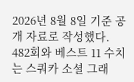2026년 8월 8일 기준 공개 자료로 작성했다. 482회와 베스트 11 수치는 스쿼카 소셜 그래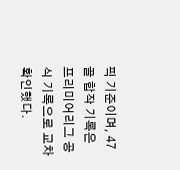픽 기준이며, 47골 합작 기록은 프리미어리그 공식 기록으로 교차 확인했다.